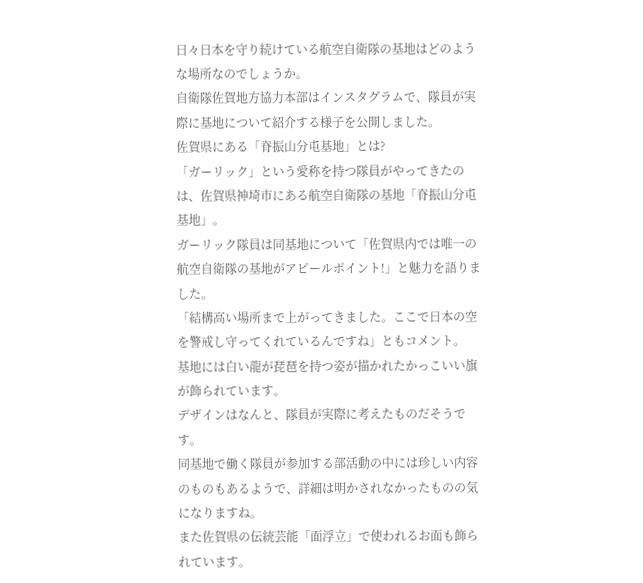日々日本を守り続けている航空自衛隊の基地はどのような場所なのでしょうか。
自衛隊佐賀地方協力本部はインスタグラムで、隊員が実際に基地について紹介する様子を公開しました。
佐賀県にある「脊振山分屯基地」とは?
「ガーリック」という愛称を持つ隊員がやってきたのは、佐賀県神埼市にある航空自衛隊の基地「脊振山分屯基地」。
ガーリック隊員は同基地について「佐賀県内では唯一の航空自衛隊の基地がアピールポイント!」と魅力を語りました。
「結構高い場所まで上がってきました。ここで日本の空を警戒し守ってくれているんですね」ともコメント。
基地には白い龍が琵琶を持つ姿が描かれたかっこいい旗が飾られています。
デザインはなんと、隊員が実際に考えたものだそうです。
同基地で働く隊員が参加する部活動の中には珍しい内容のものもあるようで、詳細は明かされなかったものの気になりますね。
また佐賀県の伝統芸能「面浮立」で使われるお面も飾られています。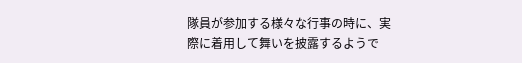隊員が参加する様々な行事の時に、実際に着用して舞いを披露するようで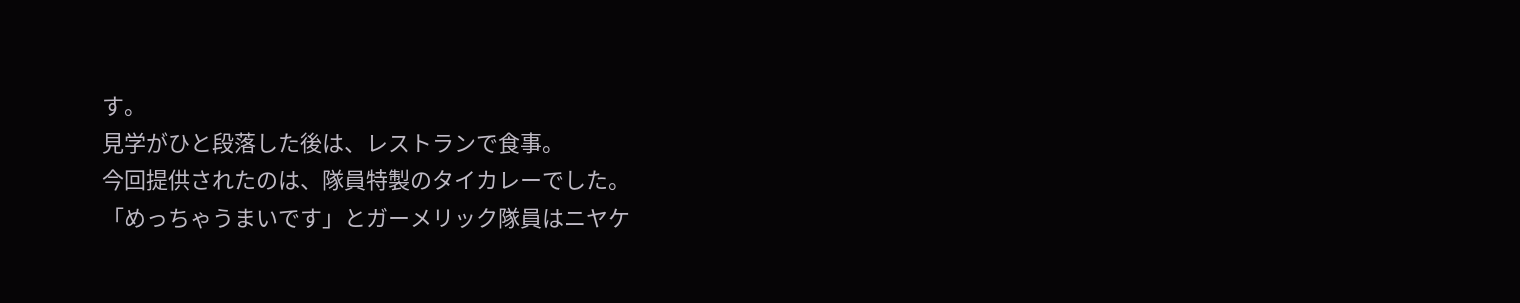す。
見学がひと段落した後は、レストランで食事。
今回提供されたのは、隊員特製のタイカレーでした。
「めっちゃうまいです」とガーメリック隊員はニヤケ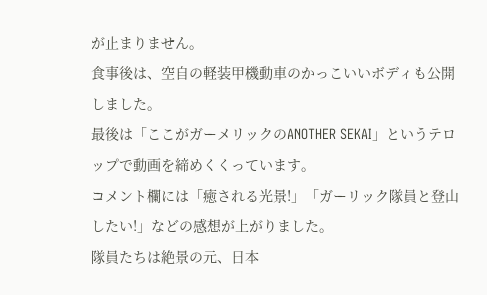が止まりません。
食事後は、空自の軽装甲機動車のかっこいいボディも公開しました。
最後は「ここがガーメリックのANOTHER SEKAI」というテロップで動画を締めくくっています。
コメント欄には「癒される光景!」「ガーリック隊員と登山したい!」などの感想が上がりました。
隊員たちは絶景の元、日本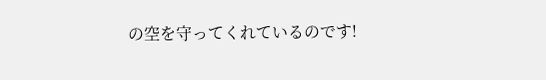の空を守ってくれているのです!